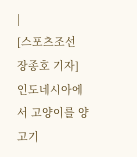|
[스포츠조선 장종호 기자] 인도네시아에서 고양이를 양고기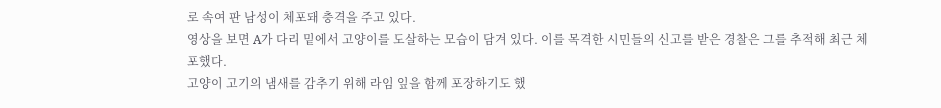로 속여 판 남성이 체포돼 충격을 주고 있다.
영상을 보면 A가 다리 밑에서 고양이를 도살하는 모습이 담겨 있다. 이를 목격한 시민들의 신고를 받은 경찰은 그를 추적해 최근 체포했다.
고양이 고기의 냄새를 감추기 위해 라임 잎을 함께 포장하기도 했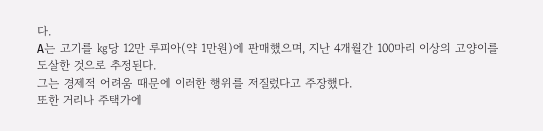다.
A는 고기를 ㎏당 12만 루피아(약 1만원)에 판매했으며, 지난 4개월간 100마리 이상의 고양이를 도살한 것으로 추정된다.
그는 경제적 어려움 때문에 이러한 행위를 저질렀다고 주장했다.
또한 거리나 주택가에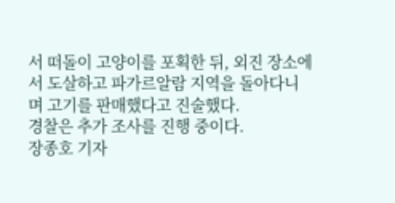서 떠돌이 고양이를 포획한 뒤, 외진 장소에서 도살하고 파가르알람 지역을 돌아다니며 고기를 판매했다고 진술했다.
경찰은 추가 조사를 진행 중이다.
장종호 기자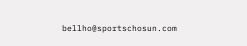bellho@sportschosun.com